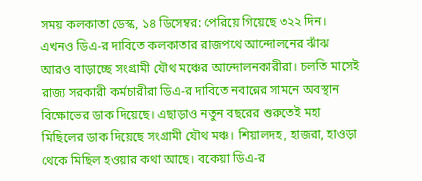সময় কলকাতা ডেস্ক, ১৪ ডিসেম্বর: পেরিয়ে গিয়েছে ৩২২ দিন। এখনও ডিএ-র দাবিতে কলকাতার রাজপথে আন্দোলনের ঝাঁঝ আরও বাড়াচ্ছে সংগ্রামী যৌথ মঞ্চের আন্দোলনকারীরা। চলতি মাসেই রাজ্য সরকারী কর্মচারীরা ডিএ-র দাবিতে নবান্নের সামনে অবস্থান বিক্ষোভের ডাক দিয়েছে। এছাড়াও নতুন বছরের শুরুতেই মহা মিছিলের ডাক দিয়েছে সংগ্রামী যৌথ মঞ্চ। শিয়ালদহ, হাজরা, হাওড়া থেকে মিছিল হওয়ার কথা আছে। বকেয়া ডিএ-র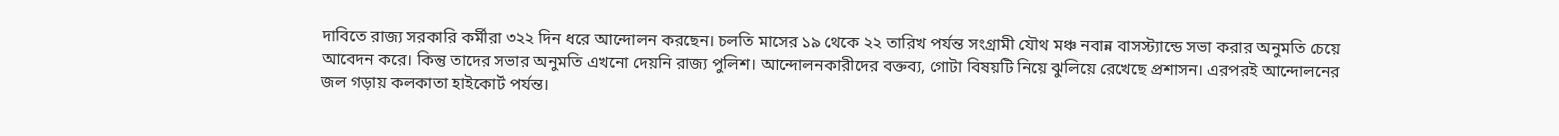দাবিতে রাজ্য সরকারি কর্মীরা ৩২২ দিন ধরে আন্দোলন করছেন। চলতি মাসের ১৯ থেকে ২২ তারিখ পর্যন্ত সংগ্রামী যৌথ মঞ্চ নবান্ন বাসস্ট্যান্ডে সভা করার অনুমতি চেয়ে আবেদন করে। কিন্তু তাদের সভার অনুমতি এখনো দেয়নি রাজ্য পুলিশ। আন্দোলনকারীদের বক্তব্য, গোটা বিষয়টি নিয়ে ঝুলিয়ে রেখেছে প্রশাসন। এরপরই আন্দোলনের জল গড়ায় কলকাতা হাইকোর্ট পর্যন্ত।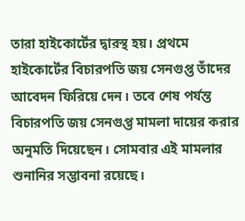তারা হাইকোর্টের দ্বারস্থ হয়। প্রথমে হাইকোর্টের বিচারপতি জয় সেনগুপ্ত তাঁদের আবেদন ফিরিয়ে দেন। তবে শেষ পর্যন্ত বিচারপতি জয় সেনগুপ্ত মামলা দায়ের করার অনুমতি দিয়েছেন। সোমবার এই মামলার শুনানির সম্ভাবনা রয়েছে।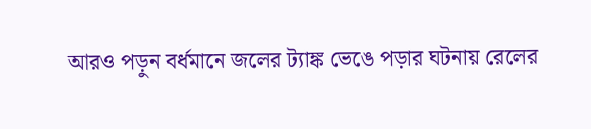আরও পড়ুন বর্ধমানে জলের ট্যাঙ্ক ভেঙে পড়ার ঘটনায় রেলের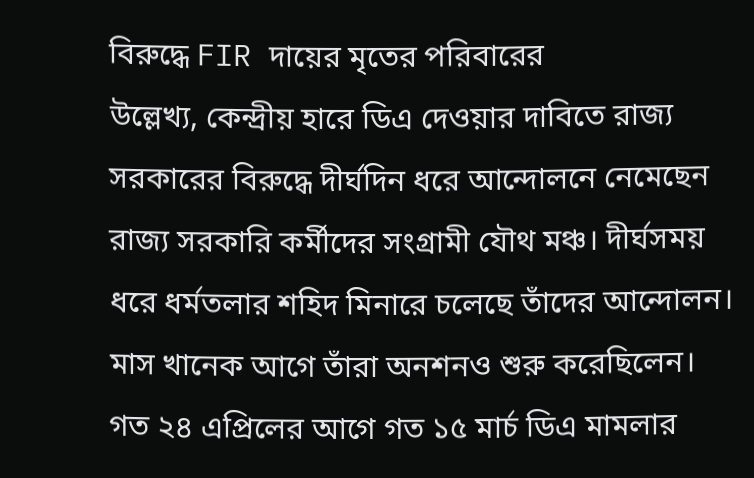বিরুদ্ধে FIR দায়ের মৃতের পরিবারের
উল্লেখ্য, কেন্দ্রীয় হারে ডিএ দেওয়ার দাবিতে রাজ্য সরকারের বিরুদ্ধে দীর্ঘদিন ধরে আন্দোলনে নেমেছেন রাজ্য সরকারি কর্মীদের সংগ্রামী যৌথ মঞ্চ। দীর্ঘসময় ধরে ধর্মতলার শহিদ মিনারে চলেছে তাঁদের আন্দোলন। মাস খানেক আগে তাঁরা অনশনও শুরু করেছিলেন। গত ২৪ এপ্রিলের আগে গত ১৫ মার্চ ডিএ মামলার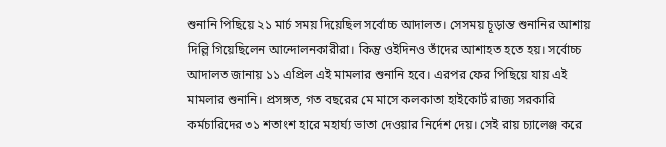শুনানি পিছিয়ে ২১ মার্চ সময় দিয়েছিল সর্বোচ্চ আদালত। সেসময় চূড়ান্ত শুনানির আশায় দিল্লি গিয়েছিলেন আন্দোলনকারীরা। কিন্তু ওইদিনও তাঁদের আশাহত হতে হয়। সর্বোচ্চ আদালত জানায় ১১ এপ্রিল এই মামলার শুনানি হবে। এরপর ফের পিছিয়ে যায় এই মামলার শুনানি। প্রসঙ্গত, গত বছরের মে মাসে কলকাতা হাইকোর্ট রাজ্য সরকারি কর্মচারিদের ৩১ শতাংশ হারে মহার্ঘ্য ভাতা দেওয়ার নির্দেশ দেয়। সেই রায় চ্যালেঞ্জ করে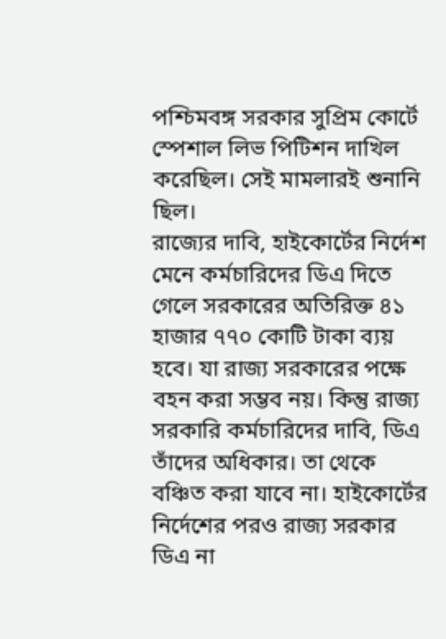পশ্চিমবঙ্গ সরকার সুপ্রিম কোর্টে স্পেশাল লিভ পিটিশন দাখিল করেছিল। সেই মামলারই শুনানি ছিল।
রাজ্যের দাবি, হাইকোর্টের নির্দেশ মেনে কর্মচারিদের ডিএ দিতে গেলে সরকারের অতিরিক্ত ৪১ হাজার ৭৭০ কোটি টাকা ব্যয় হবে। যা রাজ্য সরকারের পক্ষে বহন করা সম্ভব নয়। কিন্তু রাজ্য সরকারি কর্মচারিদের দাবি, ডিএ তাঁদের অধিকার। তা থেকে বঞ্চিত করা যাবে না। হাইকোর্টের নির্দেশের পরও রাজ্য সরকার ডিএ না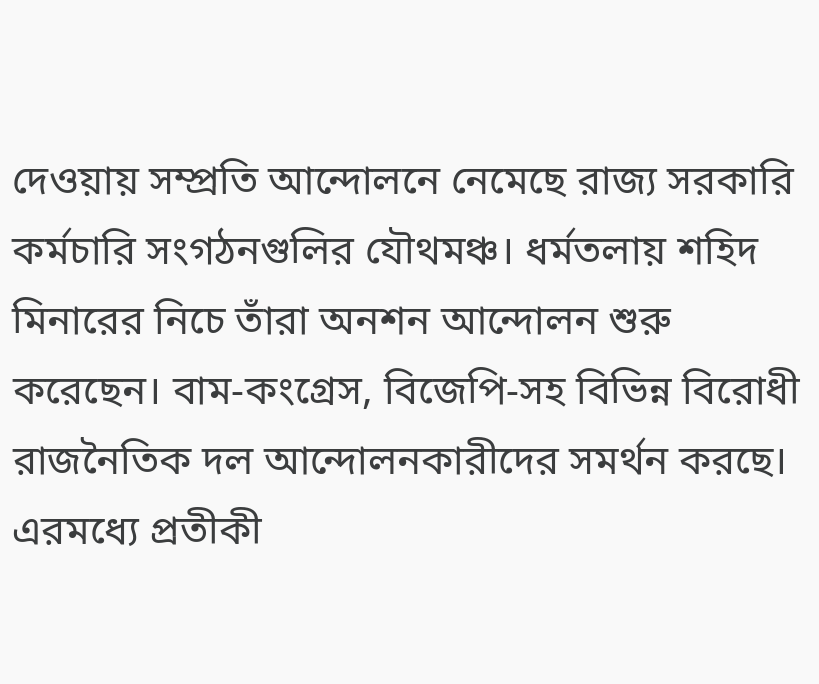দেওয়ায় সম্প্রতি আন্দোলনে নেমেছে রাজ্য সরকারি কর্মচারি সংগঠনগুলির যৌথমঞ্চ। ধর্মতলায় শহিদ মিনারের নিচে তাঁরা অনশন আন্দোলন শুরু করেছেন। বাম-কংগ্রেস, বিজেপি-সহ বিভিন্ন বিরোধী রাজনৈতিক দল আন্দোলনকারীদের সমর্থন করছে। এরমধ্যে প্রতীকী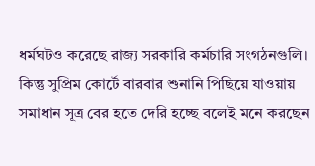ধর্মঘটও করেছে রাজ্য সরকারি কর্মচারি সংগঠনগুলি। কিন্তু সুপ্রিম কোর্টে বারবার শুনানি পিছিয়ে যাওয়ায় সমাধান সূত্র বের হতে দেরি হচ্ছে বলেই মনে করছেন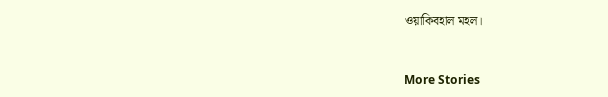ওয়াকিবহাল মহল।


More Stories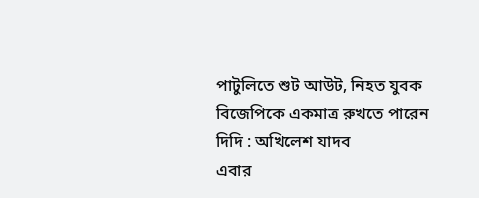পাটুলিতে শুট আউট, নিহত যুবক
বিজেপিকে একমাত্র রুখতে পারেন দিদি : অখিলেশ যাদব
এবার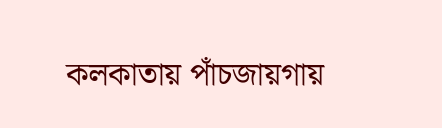কলকাতায় পাঁচজায়গায়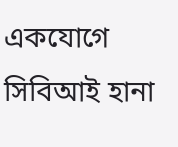একযোগে সিবিআই হানা